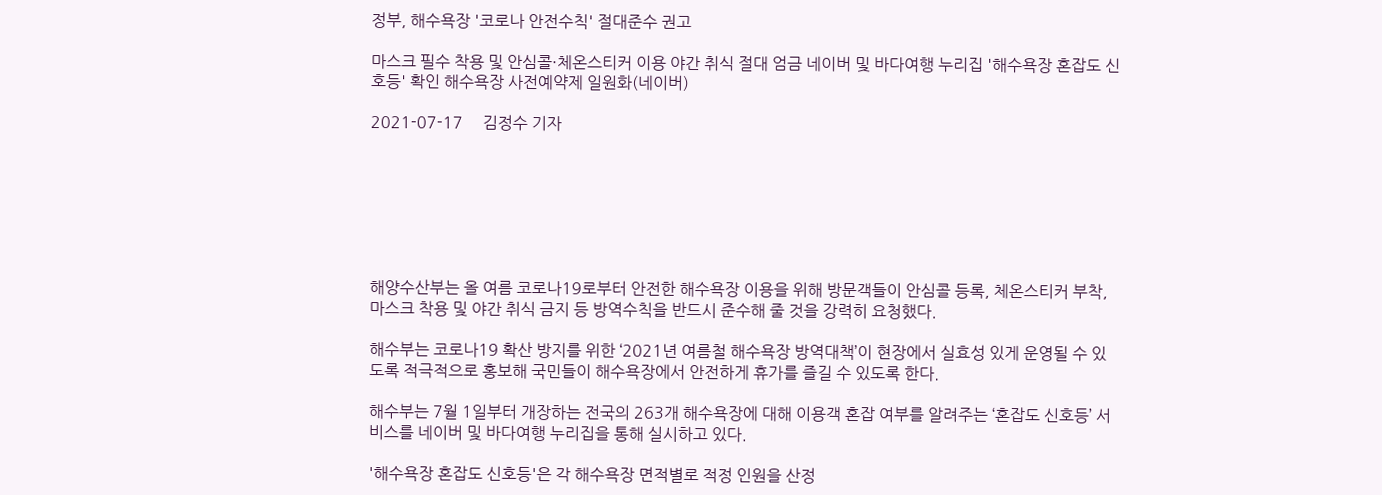정부, 해수욕장 '코로나 안전수칙' 절대준수 권고

마스크 필수 착용 및 안심콜·체온스티커 이용 야간 취식 절대 엄금 네이버 및 바다여행 누리집 '해수욕장 혼잡도 신호등' 확인 해수욕장 사전예약제 일원화(네이버)

2021-07-17     김정수 기자







해양수산부는 올 여름 코로나19로부터 안전한 해수욕장 이용을 위해 방문객들이 안심콜 등록, 체온스티커 부착, 마스크 착용 및 야간 취식 금지 등 방역수칙을 반드시 준수해 줄 것을 강력히 요청했다.

해수부는 코로나19 확산 방지를 위한 ‘2021년 여름철 해수욕장 방역대책’이 현장에서 실효성 있게 운영될 수 있도록 적극적으로 홍보해 국민들이 해수욕장에서 안전하게 휴가를 즐길 수 있도록 한다.

해수부는 7월 1일부터 개장하는 전국의 263개 해수욕장에 대해 이용객 혼잡 여부를 알려주는 ‘혼잡도 신호등’ 서비스를 네이버 및 바다여행 누리집을 통해 실시하고 있다.

'해수욕장 혼잡도 신호등'은 각 해수욕장 면적별로 적정 인원을 산정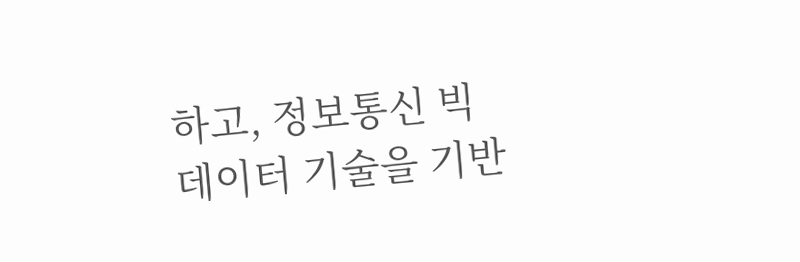하고, 정보통신 빅데이터 기술을 기반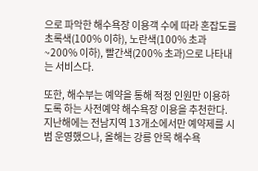으로 파악한 해수욕장 이용객 수에 따라 혼잡도를 초록색(100% 이하), 노란색(100% 초과~200% 이하), 빨간색(200% 초과)으로 나타내는 서비스다.

또한, 해수부는 예약을 통해 적정 인원만 이용하도록 하는 사전예약 해수욕장 이용을 추천한다. 지난해에는 전남지역 13개소에서만 예약제를 시범 운영했으나, 올해는 강릉 안목 해수욕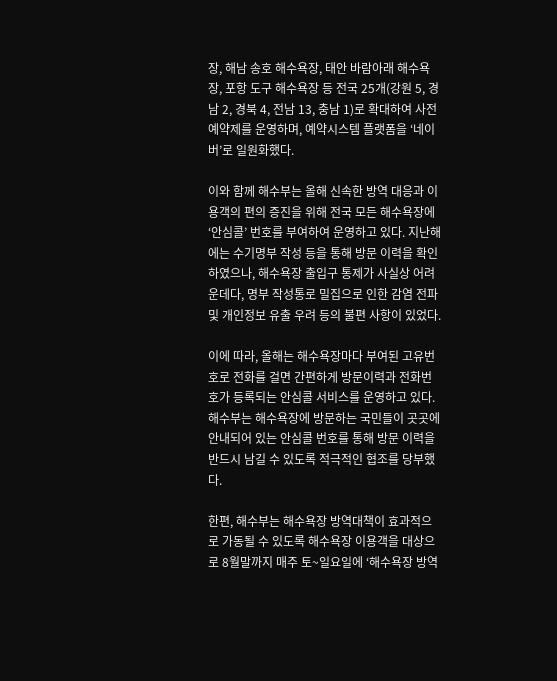장, 해남 송호 해수욕장, 태안 바람아래 해수욕장, 포항 도구 해수욕장 등 전국 25개(강원 5, 경남 2, 경북 4, 전남 13, 충남 1)로 확대하여 사전예약제를 운영하며, 예약시스템 플랫폼을 ‘네이버’로 일원화했다.

이와 함께 해수부는 올해 신속한 방역 대응과 이용객의 편의 증진을 위해 전국 모든 해수욕장에 ‘안심콜’ 번호를 부여하여 운영하고 있다. 지난해에는 수기명부 작성 등을 통해 방문 이력을 확인하였으나, 해수욕장 출입구 통제가 사실상 어려운데다, 명부 작성통로 밀집으로 인한 감염 전파 및 개인정보 유출 우려 등의 불편 사항이 있었다.

이에 따라, 올해는 해수욕장마다 부여된 고유번호로 전화를 걸면 간편하게 방문이력과 전화번호가 등록되는 안심콜 서비스를 운영하고 있다. 해수부는 해수욕장에 방문하는 국민들이 곳곳에 안내되어 있는 안심콜 번호를 통해 방문 이력을 반드시 남길 수 있도록 적극적인 협조를 당부했다.

한편, 해수부는 해수욕장 방역대책이 효과적으로 가동될 수 있도록 해수욕장 이용객을 대상으로 8월말까지 매주 토~일요일에 ‘해수욕장 방역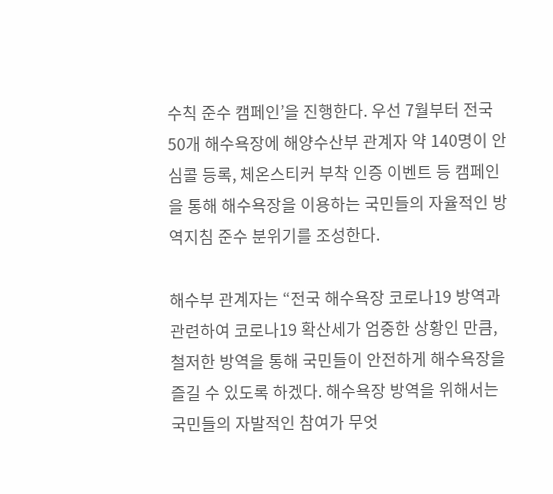수칙 준수 캠페인’을 진행한다. 우선 7월부터 전국 50개 해수욕장에 해양수산부 관계자 약 140명이 안심콜 등록, 체온스티커 부착 인증 이벤트 등 캠페인을 통해 해수욕장을 이용하는 국민들의 자율적인 방역지침 준수 분위기를 조성한다.

해수부 관계자는 “전국 해수욕장 코로나19 방역과 관련하여 코로나19 확산세가 엄중한 상황인 만큼, 철저한 방역을 통해 국민들이 안전하게 해수욕장을 즐길 수 있도록 하겠다. 해수욕장 방역을 위해서는 국민들의 자발적인 참여가 무엇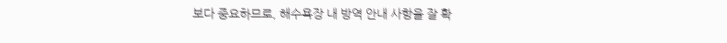보다 중요하므로, 해수욕장 내 방역 안내 사항을 잘 확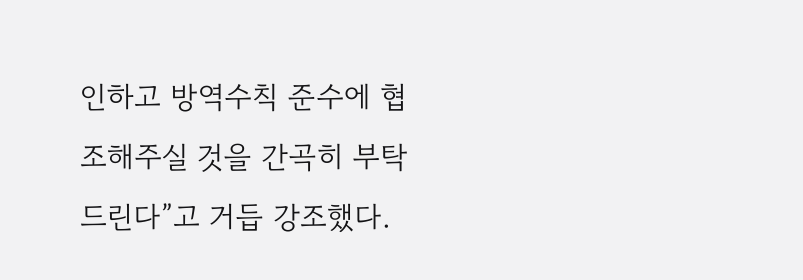인하고 방역수칙 준수에 협조해주실 것을 간곡히 부탁드린다”고 거듭 강조했다.